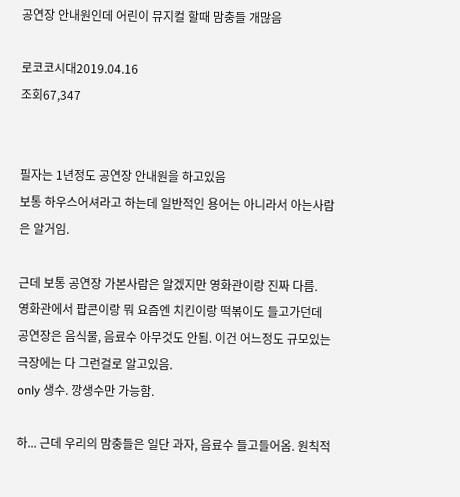공연장 안내원인데 어린이 뮤지컬 할때 맘충들 개많음

로코코시대2019.04.16
조회67,347


필자는 1년정도 공연장 안내원을 하고있음
보통 하우스어셔라고 하는데 일반적인 용어는 아니라서 아는사람은 알거임.

근데 보통 공연장 가본사람은 알겠지만 영화관이랑 진짜 다름.
영화관에서 팝콘이랑 뭐 요즘엔 치킨이랑 떡볶이도 들고가던데
공연장은 음식물, 음료수 아무것도 안됨. 이건 어느정도 규모있는 극장에는 다 그런걸로 알고있음.
only 생수. 깡생수만 가능함.

하... 근데 우리의 맘충들은 일단 과자, 음료수 들고들어옴. 원칙적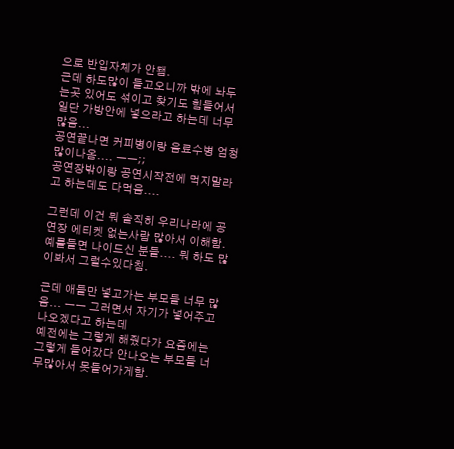으로 반입자체가 안됌.
근데 하도많이 들고오니까 밖에 놔두는곳 있어도 섞이고 찾기도 힘들어서 일단 가방안에 넣으라고 하는데 너무 많음...
공연끝나면 커피병이랑 음료수병 엄청많이나옴.... ㅡㅡ;;
공연장밖이랑 공연시작전에 먹지말라고 하는데도 다먹음....

그런데 이건 뭐 솔직히 우리나라에 공연장 에티켓 없는사람 많아서 이해함.
예를들면 나이드신 분들.... 뭐 하도 많이봐서 그럴수있다침.

근데 애들만 넣고가는 부모들 너무 많음... ㅡㅡ 그러면서 자기가 넣어주고 나오겠다고 하는데
예전에는 그렇게 해줬다가 요즘에는 그렇게 들어갔다 안나오는 부모들 너무많아서 못들어가게함.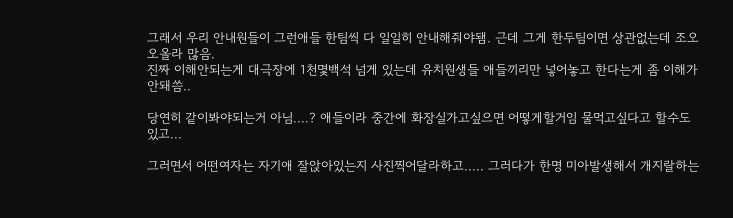그래서 우리 안내원들이 그런애들 한팀씩 다 일일히 안내해줘야됌. 근데 그게 한두팀이면 상관없는데 조오오올라 많음.
진짜 이해안되는게 대극장에 1천몇백석 넘게 있는데 유치원생들 애들끼리만 넣어놓고 한다는게 좀 이해가 안돼씀..

당연히 같이봐야되는거 아님....? 애들이라 중간에 화장실가고싶으면 어떻게할거임 물먹고싶다고 할수도있고...

그러면서 어떤여자는 자기애 잘앉아있는지 사진찍어달라하고..... 그러다가 한명 미아발생해서 개지랄하는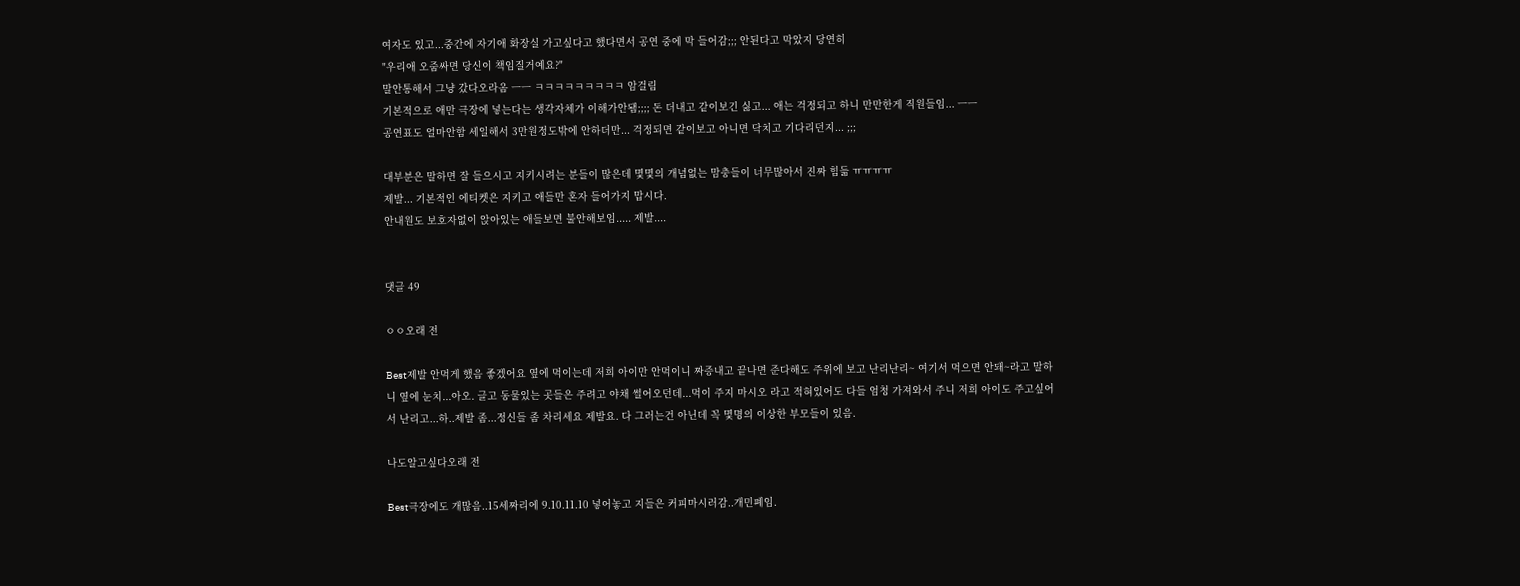여자도 있고...중간에 자기애 화장실 가고싶다고 했다면서 공연 중에 막 들어감;;; 안된다고 막았지 당연히
"우리애 오줌싸면 당신이 책임질거예요?"
말안통해서 그냥 갔다오라옴 ㅡㅡ ㅋㅋㅋㅋㅋㅋㅋㅋㅋ 암걸림
기본적으로 애만 극장에 넣는다는 생각자체가 이해가안됌;;;; 돈 더내고 같이보긴 싫고... 애는 걱정되고 하니 만만한게 직원들임... ㅡㅡ
공연표도 얼마안함 세일해서 3만원정도밖에 안하더만... 걱정되면 같이보고 아니면 닥치고 기다리던지... ;;;

대부분은 말하면 잘 들으시고 지키시려는 분들이 많은데 몇몇의 개념없는 맘충들이 너무많아서 진짜 힘듦 ㅠㅠㅠㅠ
제발... 기본적인 에티켓은 지키고 애들만 혼자 들어가지 맙시다.
안내원도 보호자없이 앉아있는 애들보면 불안해보임..... 제발....


댓글 49

ㅇㅇ오래 전

Best제발 안먹게 했음 좋겠어요 옆에 먹이는데 저희 아이만 안먹이니 짜증내고 끝나면 준다해도 주위에 보고 난리난리~ 여기서 먹으면 안돼~라고 말하니 옆에 눈치...아오. 글고 동물있는 곳들은 주려고 야채 썰어오던데...먹이 주지 마시오 라고 적혀있어도 다들 엄청 가져와서 주니 저희 아이도 주고싶어서 난리고...하..제발 좀...정신들 좀 차리세요 제발요. 다 그러는건 아닌데 꼭 몇명의 이상한 부모들이 있음.

나도알고싶다오래 전

Best극장에도 개많음..15세짜리에 9.10.11.10 넣어놓고 지들은 커피마시러감..개민폐임.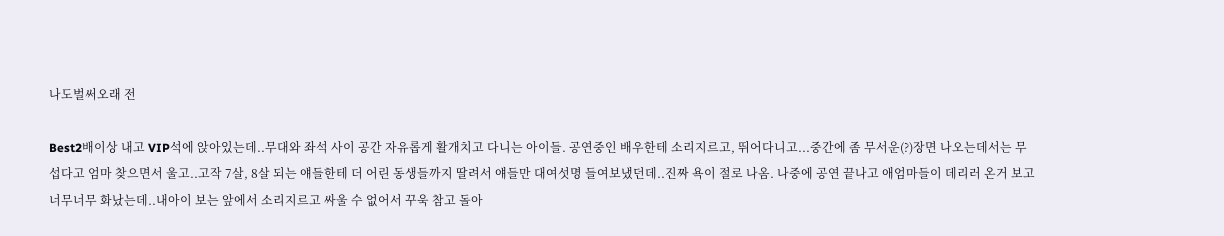나도벌써오래 전

Best2배이상 내고 VIP석에 앉아있는데..무대와 좌석 사이 공간 자유롭게 활개치고 다니는 아이들. 공연중인 배우한테 소리지르고, 뛰어다니고...중간에 좀 무서운(?)장면 나오는데서는 무섭다고 엄마 찾으면서 울고..고작 7살, 8살 되는 얘들한테 더 어린 동생들까지 딸려서 얘들만 대여섯명 들여보냈던데..진짜 욕이 절로 나옴. 나중에 공연 끝나고 애엄마들이 데리러 온거 보고 너무너무 화났는데..내아이 보는 앞에서 소리지르고 싸울 수 없어서 꾸욱 참고 돌아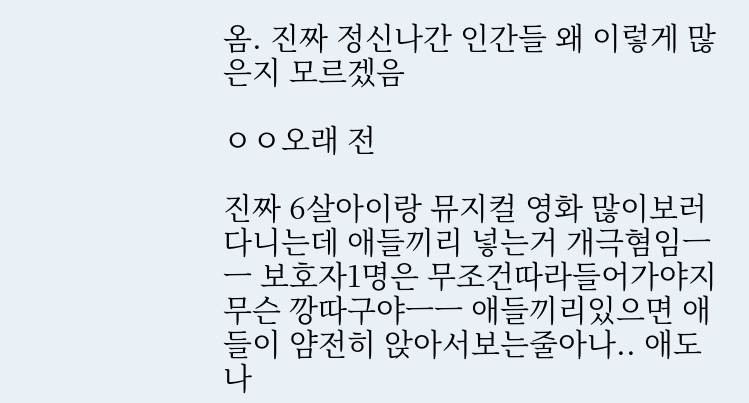옴. 진짜 정신나간 인간들 왜 이렇게 많은지 모르겠음

ㅇㅇ오래 전

진짜 6살아이랑 뮤지컬 영화 많이보러다니는데 애들끼리 넣는거 개극혐임ㅡㅡ 보호자1명은 무조건따라들어가야지 무슨 깡따구야ㅡㅡ 애들끼리있으면 애들이 얌전히 앉아서보는줄아나.. 애도나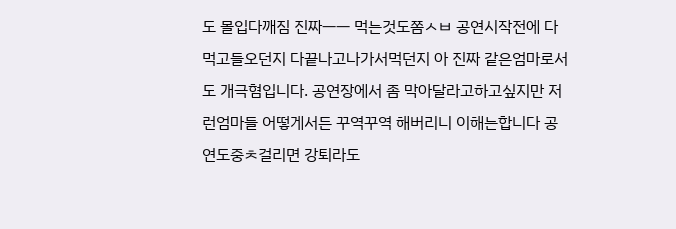도 몰입다깨짐 진짜ㅡㅡ 먹는것도쫌ㅅㅂ 공연시작전에 다먹고들오던지 다끝나고나가서먹던지 아 진짜 같은엄마로서도 개극혐입니다. 공연장에서 좀 막아달라고하고싶지만 저런엄마들 어떻게서든 꾸역꾸역 해버리니 이해는합니다 공연도중ㅊ걸리면 강퇴라도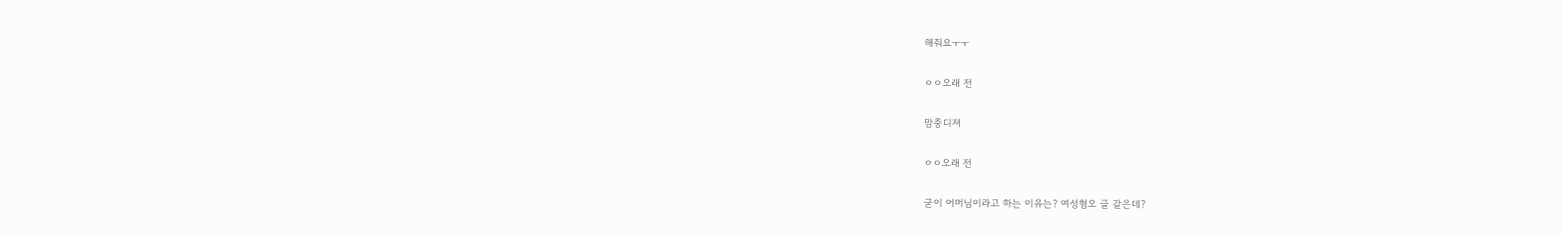해줘요ㅜㅜ

ㅇㅇ오래 전

맘충디져

ㅇㅇ오래 전

굳이 어머님이라고 하는 이유는? 여성혐오 글 같은데?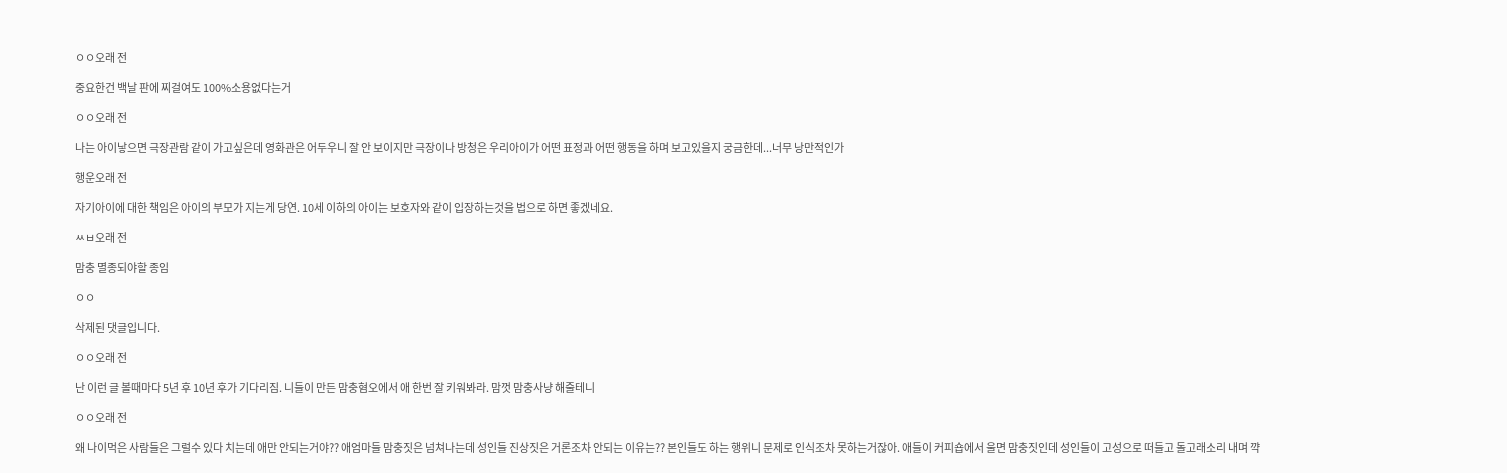ㅇㅇ오래 전

중요한건 백날 판에 찌걸여도 100%소용없다는거

ㅇㅇ오래 전

나는 아이낳으면 극장관람 같이 가고싶은데 영화관은 어두우니 잘 안 보이지만 극장이나 방청은 우리아이가 어떤 표정과 어떤 행동을 하며 보고있을지 궁금한데...너무 낭만적인가

행운오래 전

자기아이에 대한 책임은 아이의 부모가 지는게 당연. 10세 이하의 아이는 보호자와 같이 입장하는것을 법으로 하면 좋겠네요.

ㅆㅂ오래 전

맘충 멸종되야할 종임

ㅇㅇ

삭제된 댓글입니다.

ㅇㅇ오래 전

난 이런 글 볼때마다 5년 후 10년 후가 기다리짐. 니들이 만든 맘충혐오에서 애 한번 잘 키워봐라. 맘껏 맘충사냥 해줄테니

ㅇㅇ오래 전

왜 나이먹은 사람들은 그럴수 있다 치는데 애만 안되는거야?? 애엄마들 맘충짓은 넘쳐나는데 성인들 진상짓은 거론조차 안되는 이유는?? 본인들도 하는 행위니 문제로 인식조차 못하는거잖아. 애들이 커피숍에서 울면 맘충짓인데 성인들이 고성으로 떠들고 돌고래소리 내며 꺅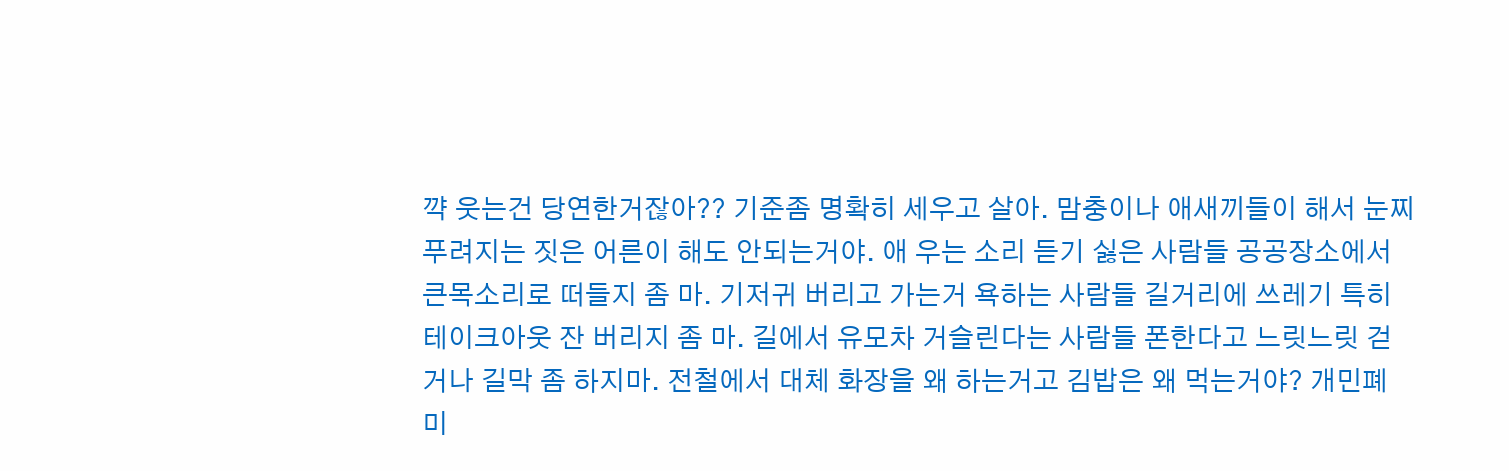꺅 웃는건 당연한거잖아?? 기준좀 명확히 세우고 살아. 맘충이나 애새끼들이 해서 눈찌푸려지는 짓은 어른이 해도 안되는거야. 애 우는 소리 듣기 싫은 사람들 공공장소에서 큰목소리로 떠들지 좀 마. 기저귀 버리고 가는거 욕하는 사람들 길거리에 쓰레기 특히 테이크아웃 잔 버리지 좀 마. 길에서 유모차 거슬린다는 사람들 폰한다고 느릿느릿 걷거나 길막 좀 하지마. 전철에서 대체 화장을 왜 하는거고 김밥은 왜 먹는거야? 개민폐 미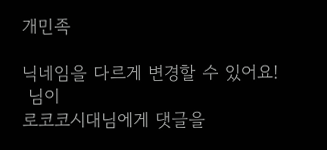개민족

닉네임을 다르게 변경할 수 있어요!
 님이
로코코시대님에게 댓글을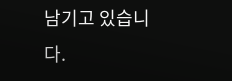남기고 있습니다.